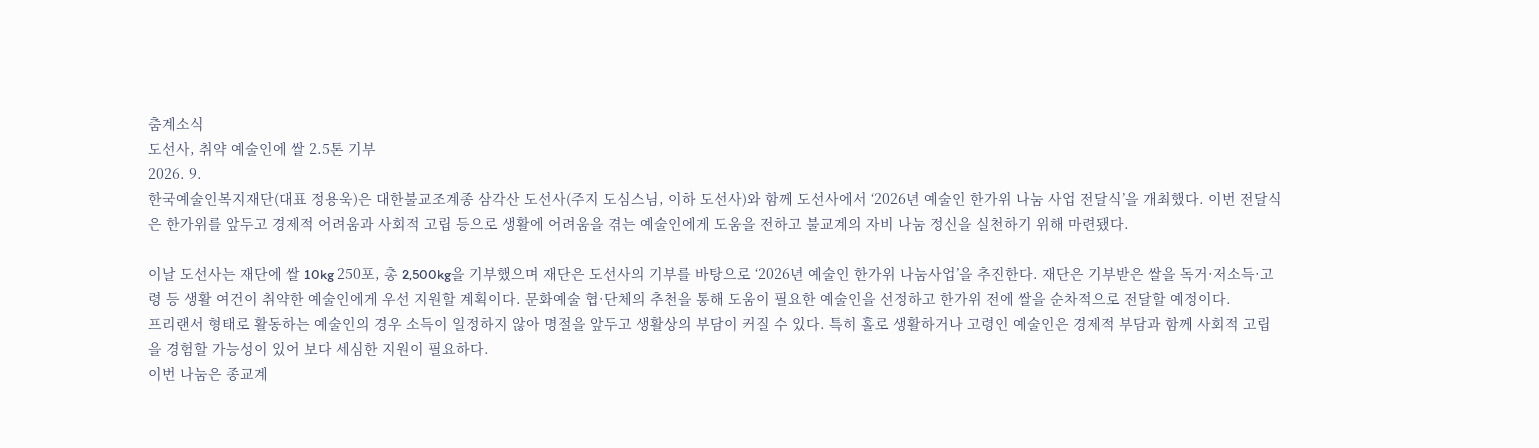춤계소식
도선사, 취약 예술인에 쌀 2.5톤 기부
2026. 9.
한국예술인복지재단(대표 정용욱)은 대한불교조계종 삼각산 도선사(주지 도심스님, 이하 도선사)와 함께 도선사에서 ‘2026년 예술인 한가위 나눔 사업 전달식’을 개최했다. 이번 전달식은 한가위를 앞두고 경제적 어려움과 사회적 고립 등으로 생활에 어려움을 겪는 예술인에게 도움을 전하고 불교계의 자비 나눔 정신을 실천하기 위해 마련됐다.

이날 도선사는 재단에 쌀 10kg 250포, 총 2,500kg을 기부했으며 재단은 도선사의 기부를 바탕으로 ‘2026년 예술인 한가위 나눔사업’을 추진한다. 재단은 기부받은 쌀을 독거·저소득·고령 등 생활 여건이 취약한 예술인에게 우선 지원할 계획이다. 문화예술 협·단체의 추천을 통해 도움이 필요한 예술인을 선정하고 한가위 전에 쌀을 순차적으로 전달할 예정이다.
프리랜서 형태로 활동하는 예술인의 경우 소득이 일정하지 않아 명절을 앞두고 생활상의 부담이 커질 수 있다. 특히 홀로 생활하거나 고령인 예술인은 경제적 부담과 함께 사회적 고립을 경험할 가능성이 있어 보다 세심한 지원이 필요하다.
이번 나눔은 종교계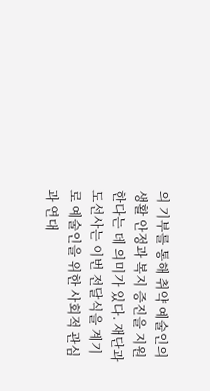의 기부를 통해 취약 예술인의 생활 안정과 복지 증진을 지원한다는 데 의미가 있다. 재단과 도선사는 이번 전달식을 계기로 예술인을 위한 사회적 관심과 연대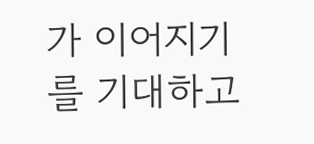가 이어지기를 기대하고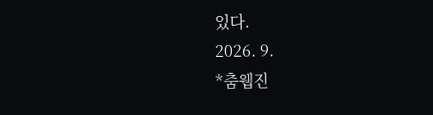있다.
2026. 9.
*춤웹진